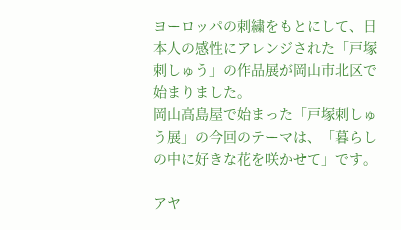ヨーロッパの刺繍をもとにして、日本人の感性にアレンジされた「戸塚刺しゅう」の作品展が岡山市北区で始まりました。
岡山高島屋で始まった「戸塚刺しゅう展」の今回のテーマは、「暮らしの中に好きな花を咲かせて」です。

アヤ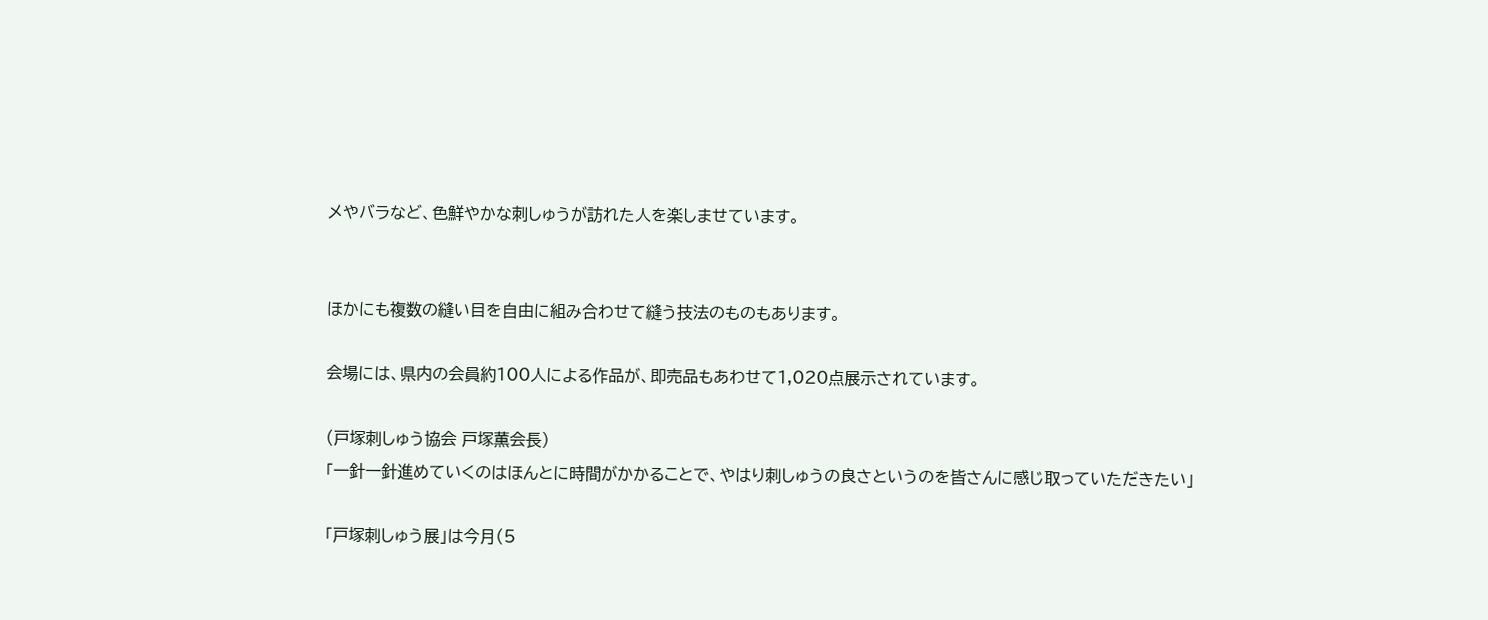メやバラなど、色鮮やかな刺しゅうが訪れた人を楽しませています。


ほかにも複数の縫い目を自由に組み合わせて縫う技法のものもあります。

会場には、県内の会員約100人による作品が、即売品もあわせて1,020点展示されています。

(戸塚刺しゅう協会 戸塚薫会長)
「一針一針進めていくのはほんとに時間がかかることで、やはり刺しゅうの良さというのを皆さんに感じ取っていただきたい」

「戸塚刺しゅう展」は今月(5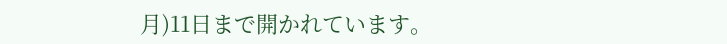月)11日まで開かれています。